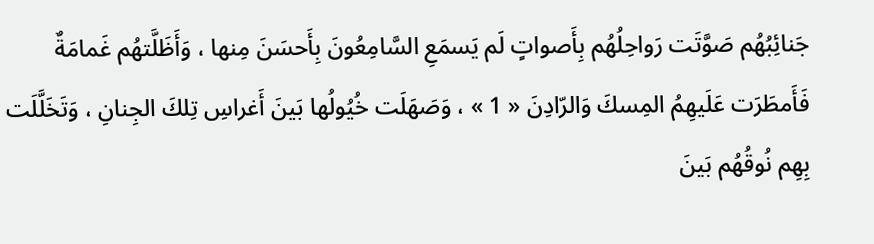جَنائِبُهُم صَوَّتَت رَواحِلُهُم بِأَصواتٍ لَم يَسمَعِ السَّامِعُونَ بِأَحسَنَ مِنها ، وَأَظَلَّتهُم غَمامَةٌ فَأَمطَرَت عَلَيهِمُ المِسكَ وَالرّادِنَ « 1 » ، وَصَهَلَت خُيُولُها بَينَ أَغراسِ تِلكَ الجِنانِ ، وَتَخَلَّلَت بِهِم نُوقُهُم بَينَ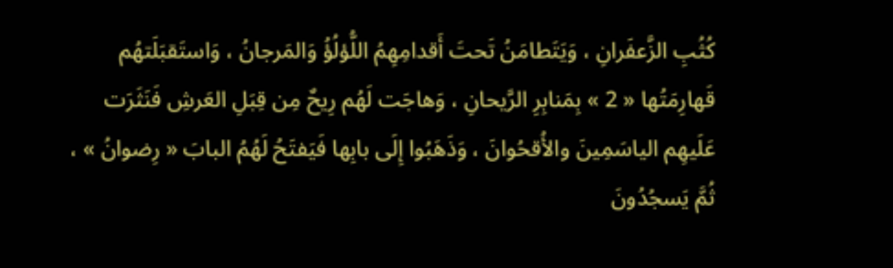كُثُبِ الزَّعفَرانِ ، وَيَتَطامَنُ تَحتَ أَقدامِهِمُ اللُّؤلُؤُ وَالمَرجانُ ، وَاستَقبَلَتهُم قَهارِمَتُها « 2 » بِمَنابِرِ الرَّيحانِ ، وَهاجَت لَهُم رِيحٌ مِن قِبَلِ العَرشِ فَنَثَرَت عَلَيهِم الياسَمِينَ والأُقحُوانَ ، وَذَهَبُوا إِلَى بابِها فَيَفتَحُ لَهُمُ البابَ « رِضوانُ » ، ثُمَّ يَسجُدُونَ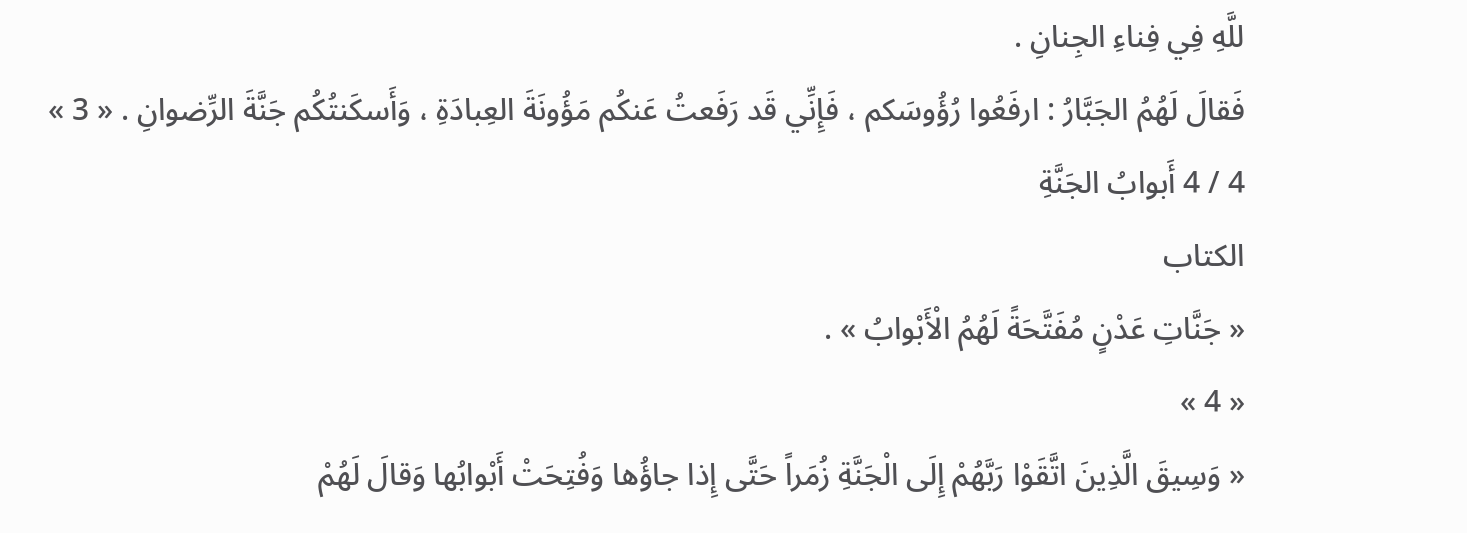للَّهِ فِي فِناءِ الجِنانِ .
فَقالَ لَهُمُ الجَبَّارُ : ارفَعُوا رُؤُوسَكم ، فَإِنِّي قَد رَفَعتُ عَنكُم مَؤُونَةَ العِبادَةِ ، وَأَسكَنتُكُم جَنَّةَ الرِّضوانِ . « 3 »
4 / 4 أَبوابُ الجَنَّةِ
الكتاب
« جَنَّاتِ عَدْنٍ مُفَتَّحَةً لَهُمُ الْأَبْوابُ » .
« 4 »
« وَسِيقَ الَّذِينَ اتَّقَوْا رَبَّهُمْ إِلَى الْجَنَّةِ زُمَراً حَتَّى إِذا جاؤُها وَفُتِحَتْ أَبْوابُها وَقالَ لَهُمْ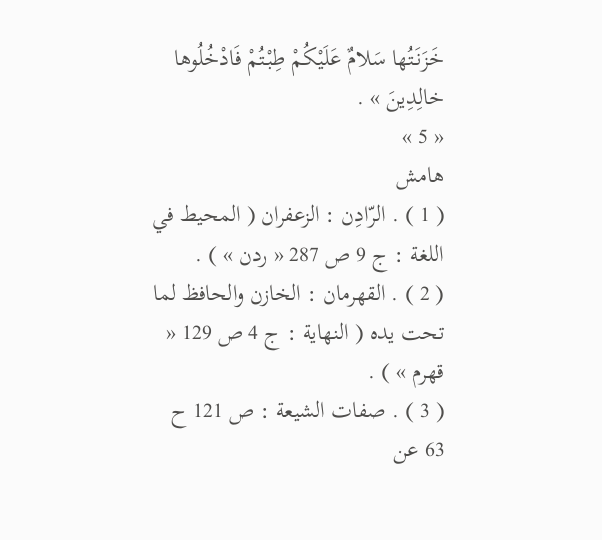خَزَنَتُها سَلامٌ عَلَيْكُمْ طِبْتُمْ فَادْخُلُوها خالِدِينَ » .
« 5 »
هامش
( 1 ) . الرّادِن : الزعفران ( المحيط في اللغة : ج 9 ص 287 « ردن » ) .
( 2 ) . القهرمان : الخازن والحافظ لما تحت يده ( النهاية : ج 4 ص 129 « قهرم » ) .
( 3 ) . صفات الشيعة : ص 121 ح 63 عن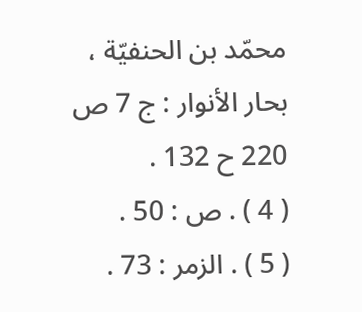محمّد بن الحنفيّة ، بحار الأنوار : ج 7 ص 220 ح 132 .
( 4 ) . ص : 50 .
( 5 ) . الزمر : 73 .